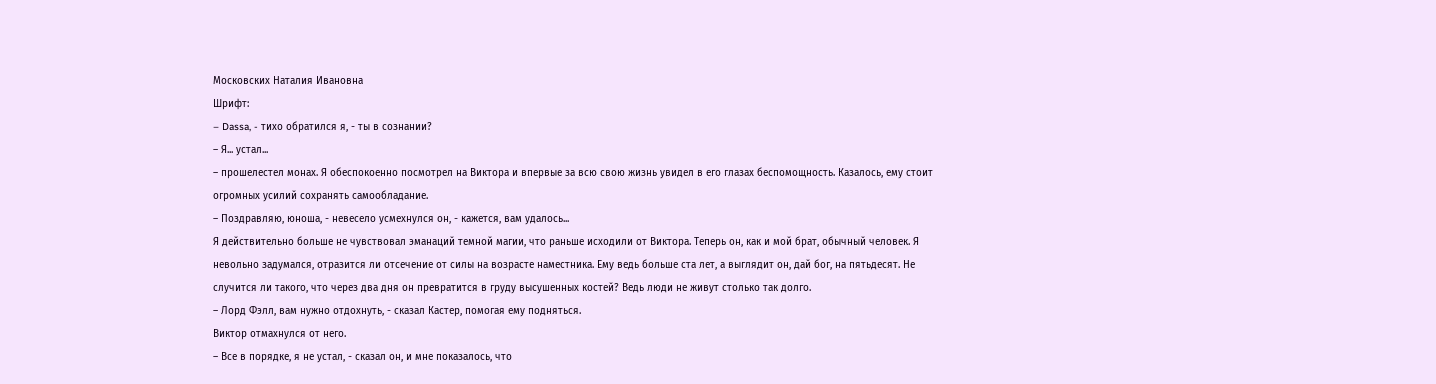Московских Наталия Ивановна
Шрифт:
– Dassa, - тихо обратился я, - ты в сознании?
– Я... устал...
– прошелестел монах. Я обеспокоенно посмотрел на Виктора и впервые за всю свою жизнь увидел в его глазах беспомощность. Казалось, ему стоит огромных усилий сохранять самообладание.
– Поздравляю, юноша, - невесело усмехнулся он, - кажется, вам удалось...
Я действительно больше не чувствовал эманаций темной магии, что раньше исходили от Виктора. Теперь он, как и мой брат, обычный человек. Я невольно задумался, отразится ли отсечение от силы на возрасте наместника. Ему ведь больше ста лет, а выглядит он, дай бог, на пятьдесят. Не случится ли такого, что через два дня он превратится в груду высушенных костей? Ведь люди не живут столько так долго.
– Лорд Фэлл, вам нужно отдохнуть, - сказал Кастер, помогая ему подняться.
Виктор отмахнулся от него.
– Все в порядке, я не устал, - сказал он, и мне показалось, что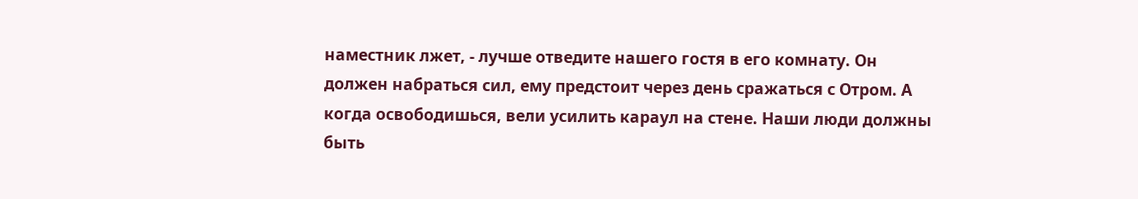наместник лжет, - лучше отведите нашего гостя в его комнату. Он должен набраться сил, ему предстоит через день сражаться с Отром. А когда освободишься, вели усилить караул на стене. Наши люди должны быть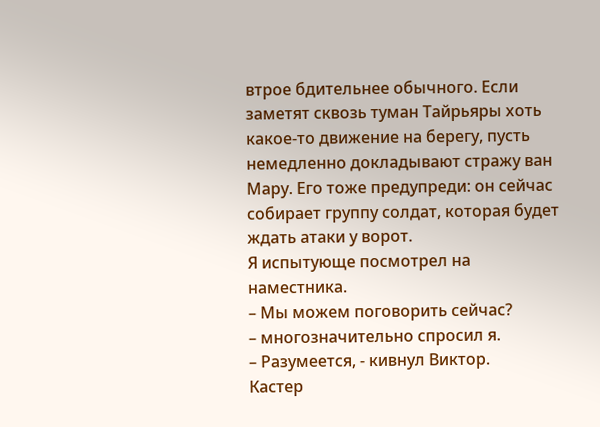втрое бдительнее обычного. Если заметят сквозь туман Тайрьяры хоть какое-то движение на берегу, пусть немедленно докладывают стражу ван Мару. Его тоже предупреди: он сейчас собирает группу солдат, которая будет ждать атаки у ворот.
Я испытующе посмотрел на наместника.
– Мы можем поговорить сейчас?
– многозначительно спросил я.
– Разумеется, - кивнул Виктор.
Кастер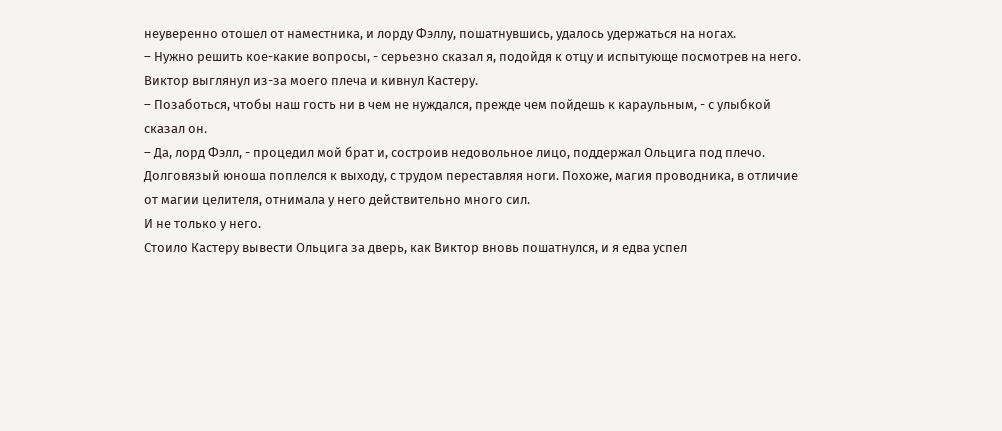неуверенно отошел от наместника, и лорду Фэллу, пошатнувшись, удалось удержаться на ногах.
– Нужно решить кое-какие вопросы, - серьезно сказал я, подойдя к отцу и испытующе посмотрев на него. Виктор выглянул из-за моего плеча и кивнул Кастеру.
– Позаботься, чтобы наш гость ни в чем не нуждался, прежде чем пойдешь к караульным, - с улыбкой сказал он.
– Да, лорд Фэлл, - процедил мой брат и, состроив недовольное лицо, поддержал Ольцига под плечо. Долговязый юноша поплелся к выходу, с трудом переставляя ноги. Похоже, магия проводника, в отличие от магии целителя, отнимала у него действительно много сил.
И не только у него.
Стоило Кастеру вывести Ольцига за дверь, как Виктор вновь пошатнулся, и я едва успел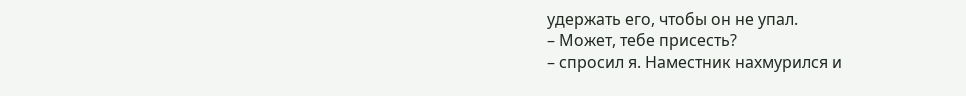удержать его, чтобы он не упал.
– Может, тебе присесть?
– спросил я. Наместник нахмурился и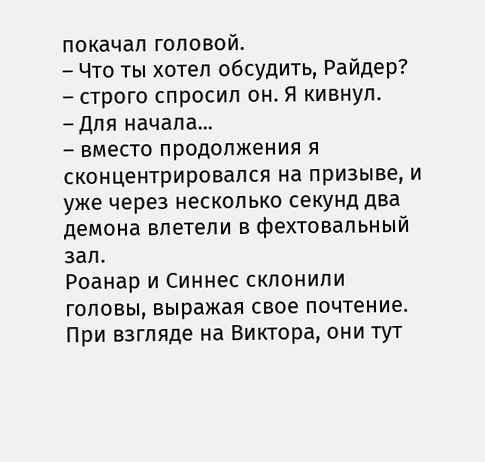покачал головой.
– Что ты хотел обсудить, Райдер?
– строго спросил он. Я кивнул.
– Для начала...
– вместо продолжения я сконцентрировался на призыве, и уже через несколько секунд два демона влетели в фехтовальный зал.
Роанар и Синнес склонили головы, выражая свое почтение. При взгляде на Виктора, они тут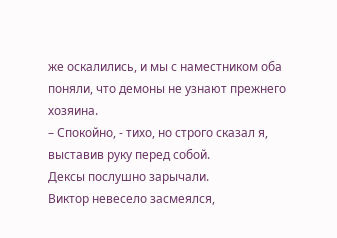же оскалились, и мы с наместником оба поняли, что демоны не узнают прежнего хозяина.
– Спокойно, - тихо, но строго сказал я, выставив руку перед собой.
Дексы послушно зарычали.
Виктор невесело засмеялся,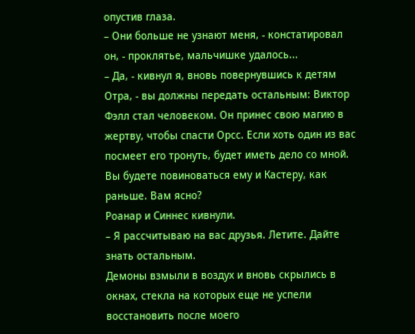опустив глаза.
– Они больше не узнают меня, - констатировал он, - проклятье, мальчишке удалось...
– Да, - кивнул я, вновь повернувшись к детям Отра, - вы должны передать остальным: Виктор Фэлл стал человеком. Он принес свою магию в жертву, чтобы спасти Орсс. Если хоть один из вас посмеет его тронуть, будет иметь дело со мной. Вы будете повиноваться ему и Кастеру, как раньше. Вам ясно?
Роанар и Синнес кивнули.
– Я рассчитываю на вас друзья. Летите. Дайте знать остальным.
Демоны взмыли в воздух и вновь скрылись в окнах, стекла на которых еще не успели восстановить после моего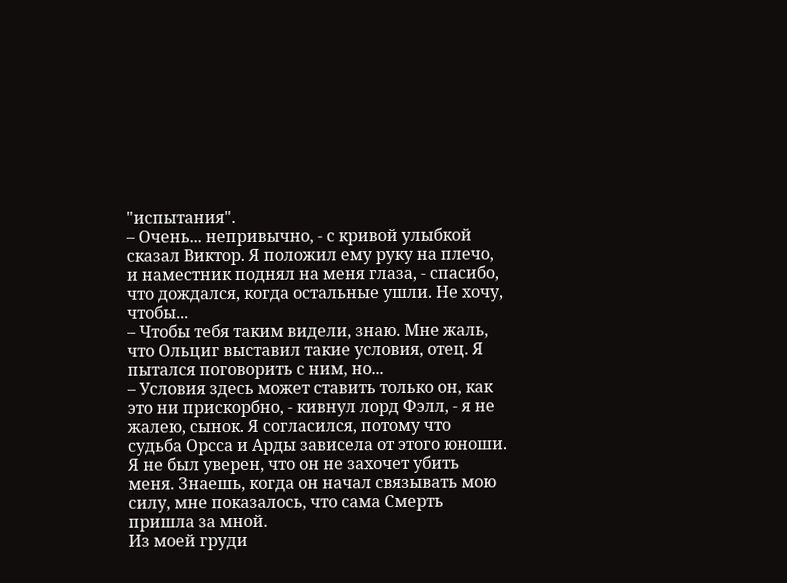"испытания".
– Очень... непривычно, - с кривой улыбкой сказал Виктор. Я положил ему руку на плечо, и наместник поднял на меня глаза, - спасибо, что дождался, когда остальные ушли. Не хочу, чтобы...
– Чтобы тебя таким видели, знаю. Мне жаль, что Ольциг выставил такие условия, отец. Я пытался поговорить с ним, но...
– Условия здесь может ставить только он, как это ни прискорбно, - кивнул лорд Фэлл, - я не жалею, сынок. Я согласился, потому что судьба Орсса и Арды зависела от этого юноши. Я не был уверен, что он не захочет убить меня. Знаешь, когда он начал связывать мою силу, мне показалось, что сама Смерть пришла за мной.
Из моей груди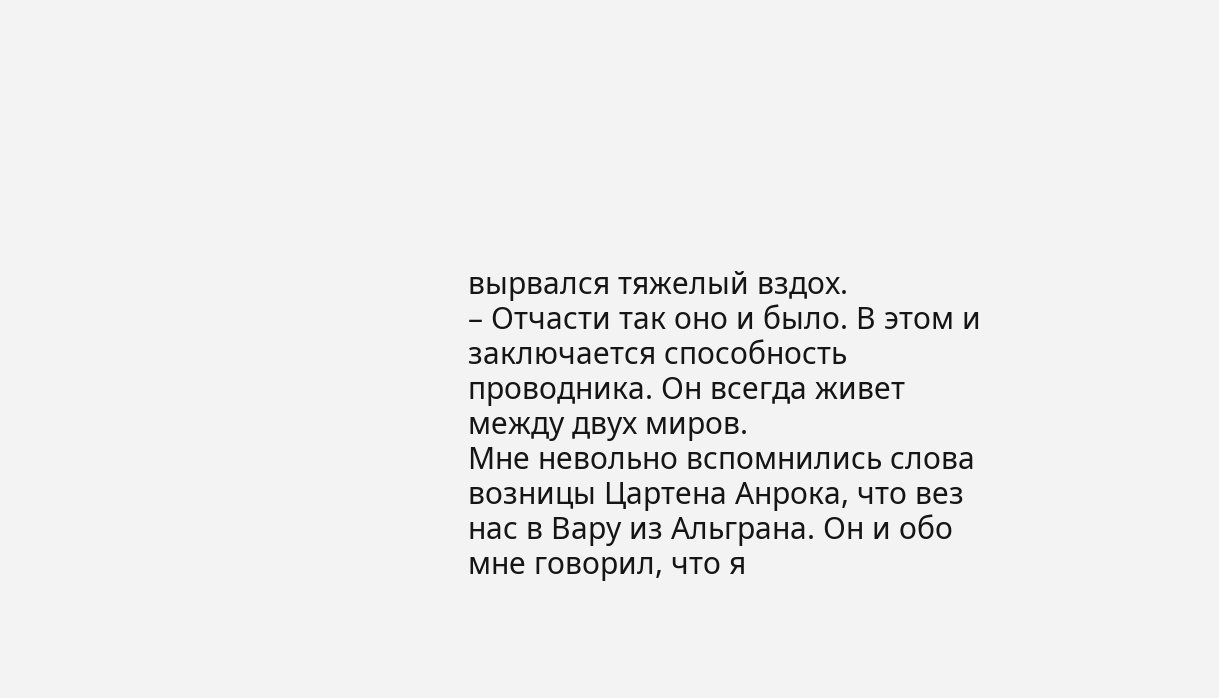вырвался тяжелый вздох.
– Отчасти так оно и было. В этом и заключается способность проводника. Он всегда живет между двух миров.
Мне невольно вспомнились слова возницы Цартена Анрока, что вез нас в Вару из Альграна. Он и обо мне говорил, что я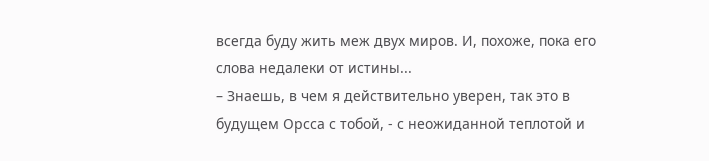всегда буду жить меж двух миров. И, похоже, пока его слова недалеки от истины...
– Знаешь, в чем я действительно уверен, так это в будущем Орсса с тобой, - с неожиданной теплотой и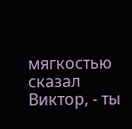мягкостью сказал Виктор, - ты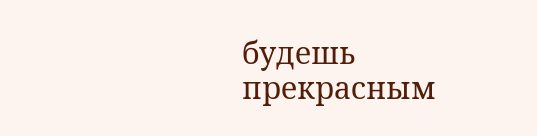будешь прекрасным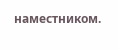наместником.